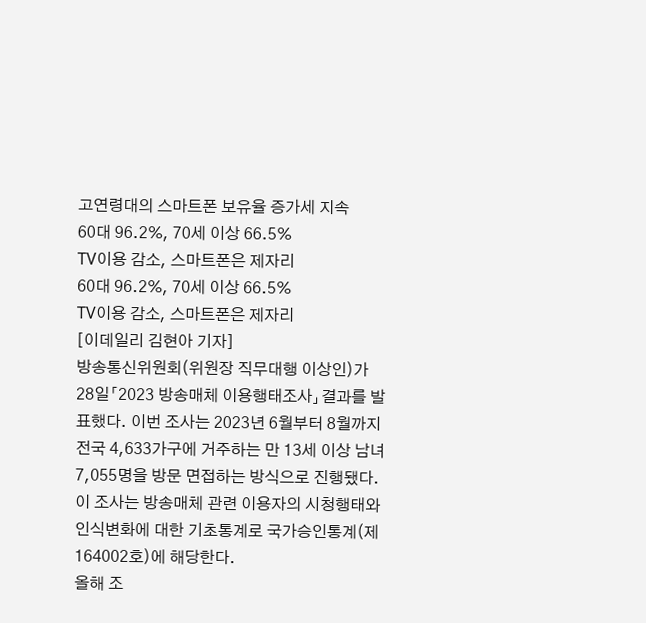고연령대의 스마트폰 보유율 증가세 지속
60대 96.2%, 70세 이상 66.5%
TV이용 감소, 스마트폰은 제자리
60대 96.2%, 70세 이상 66.5%
TV이용 감소, 스마트폰은 제자리
[이데일리 김현아 기자]
방송통신위원회(위원장 직무대행 이상인)가 28일「2023 방송매체 이용행태조사」결과를 발표했다. 이번 조사는 2023년 6월부터 8월까지 전국 4,633가구에 거주하는 만 13세 이상 남녀 7,055명을 방문 면접하는 방식으로 진행됐다.
이 조사는 방송매체 관련 이용자의 시청행태와 인식변화에 대한 기초통계로 국가승인통계(제164002호)에 해당한다.
올해 조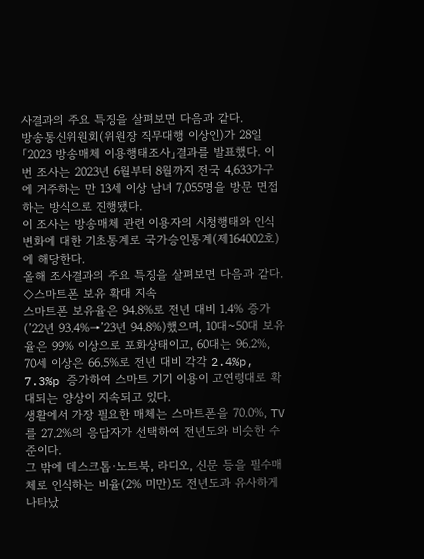사결과의 주요 특징을 살펴보면 다음과 같다.
방송통신위원회(위원장 직무대행 이상인)가 28일「2023 방송매체 이용행태조사」결과를 발표했다. 이번 조사는 2023년 6월부터 8월까지 전국 4,633가구에 거주하는 만 13세 이상 남녀 7,055명을 방문 면접하는 방식으로 진행됐다.
이 조사는 방송매체 관련 이용자의 시청행태와 인식변화에 대한 기초통계로 국가승인통계(제164002호)에 해당한다.
올해 조사결과의 주요 특징을 살펴보면 다음과 같다.
◇스마트폰 보유 확대 지속
스마트폰 보유율은 94.8%로 전년 대비 1.4% 증가(’22년 93.4%→’23년 94.8%)했으며, 10대~50대 보유율은 99% 이상으로 포화상태이고, 60대는 96.2%, 70세 이상은 66.5%로 전년 대비 각각 2.4%p, 7.3%p 증가하여 스마트 기기 이용이 고연령대로 확대되는 양상이 지속되고 있다.
생활에서 가장 필요한 매체는 스마트폰을 70.0%, TV를 27.2%의 응답자가 선택하여 전년도와 비슷한 수준이다.
그 밖에 데스크톱·노트북, 라디오, 신문 등을 필수매체로 인식하는 비율(2% 미만)도 전년도과 유사하게 나타났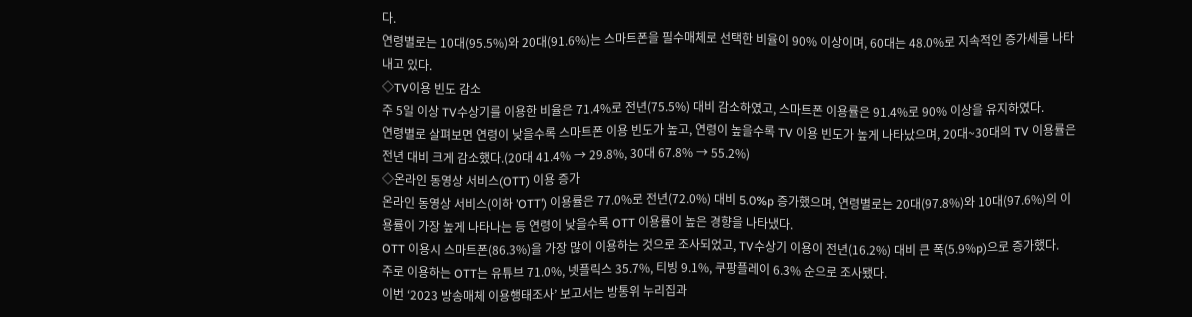다.
연령별로는 10대(95.5%)와 20대(91.6%)는 스마트폰을 필수매체로 선택한 비율이 90% 이상이며, 60대는 48.0%로 지속적인 증가세를 나타내고 있다.
◇TV이용 빈도 감소
주 5일 이상 TV수상기를 이용한 비율은 71.4%로 전년(75.5%) 대비 감소하였고, 스마트폰 이용률은 91.4%로 90% 이상을 유지하였다.
연령별로 살펴보면 연령이 낮을수록 스마트폰 이용 빈도가 높고, 연령이 높을수록 TV 이용 빈도가 높게 나타났으며, 20대~30대의 TV 이용률은 전년 대비 크게 감소했다.(20대 41.4% → 29.8%, 30대 67.8% → 55.2%)
◇온라인 동영상 서비스(OTT) 이용 증가
온라인 동영상 서비스(이하 ’OTT’) 이용률은 77.0%로 전년(72.0%) 대비 5.0%p 증가했으며, 연령별로는 20대(97.8%)와 10대(97.6%)의 이용률이 가장 높게 나타나는 등 연령이 낮을수록 OTT 이용률이 높은 경향을 나타냈다.
OTT 이용시 스마트폰(86.3%)을 가장 많이 이용하는 것으로 조사되었고, TV수상기 이용이 전년(16.2%) 대비 큰 폭(5.9%p)으로 증가했다.
주로 이용하는 OTT는 유튜브 71.0%, 넷플릭스 35.7%, 티빙 9.1%, 쿠팡플레이 6.3% 순으로 조사됐다.
이번 ‘2023 방송매체 이용행태조사’ 보고서는 방통위 누리집과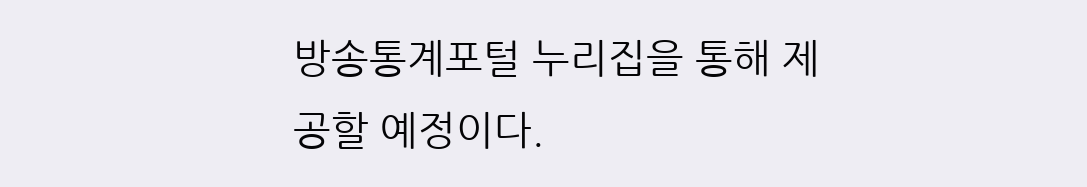방송통계포털 누리집을 통해 제공할 예정이다.